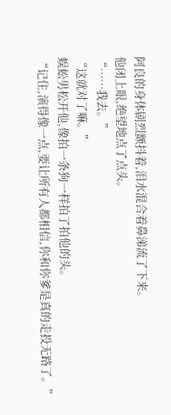阿良的身体剧烈颤抖着,泪水混合着鼻涕流了下来。
他闭上眼,绝望地点了点头。
“……我去。”
“这就对了嘛。”
蜈蚣男松开他,像拍一条狗一样拍了拍他的头。
“记住,演得像一点,要让所有人都相信,你和你爹是真的走投无路了。”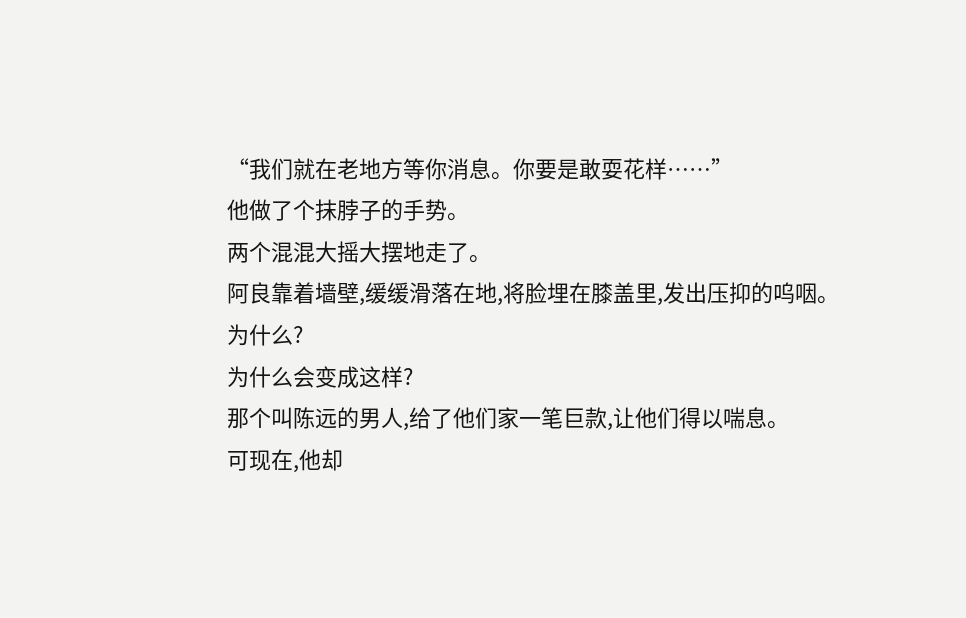“我们就在老地方等你消息。你要是敢耍花样……”
他做了个抹脖子的手势。
两个混混大摇大摆地走了。
阿良靠着墙壁,缓缓滑落在地,将脸埋在膝盖里,发出压抑的呜咽。
为什么?
为什么会变成这样?
那个叫陈远的男人,给了他们家一笔巨款,让他们得以喘息。
可现在,他却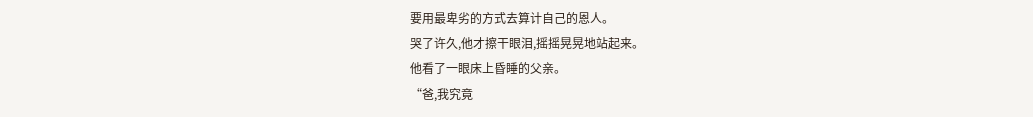要用最卑劣的方式去算计自己的恩人。
哭了许久,他才擦干眼泪,摇摇晃晃地站起来。
他看了一眼床上昏睡的父亲。
“爸,我究竟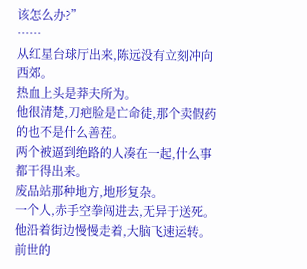该怎么办?”
……
从红星台球厅出来,陈远没有立刻冲向西郊。
热血上头是莽夫所为。
他很清楚,刀疤脸是亡命徒,那个卖假药的也不是什么善茬。
两个被逼到绝路的人凑在一起,什么事都干得出来。
废品站那种地方,地形复杂。
一个人,赤手空拳闯进去,无异于送死。
他沿着街边慢慢走着,大脑飞速运转。
前世的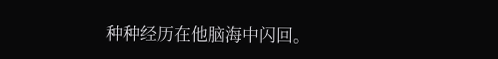种种经历在他脑海中闪回。